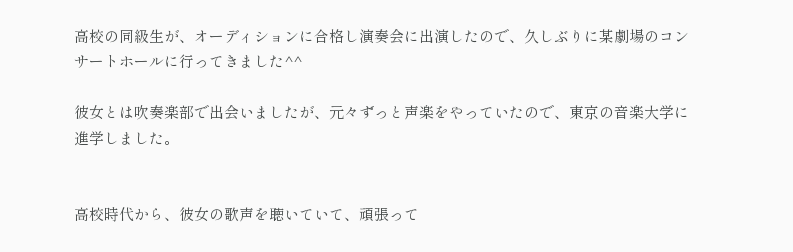高校の同級生が、オーディションに合格し演奏会に出演したので、久しぶりに某劇場のコンサートホールに行ってきました^^

彼女とは吹奏楽部で出会いましたが、元々ずっと声楽をやっていたので、東京の音楽大学に進学しました。


高校時代から、彼女の歌声を聴いていて、頑張って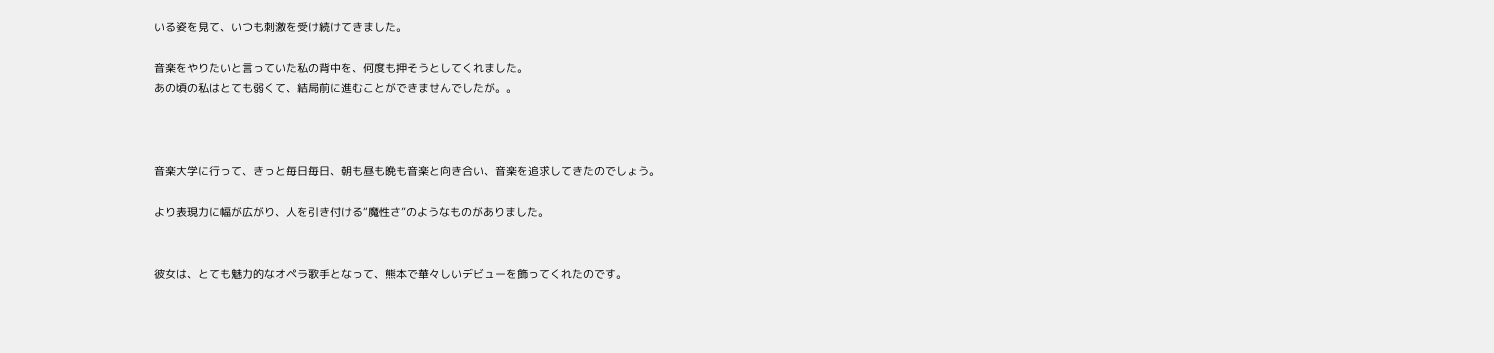いる姿を見て、いつも刺激を受け続けてきました。

音楽をやりたいと言っていた私の背中を、何度も押そうとしてくれました。
あの頃の私はとても弱くて、結局前に進むことができませんでしたが。。



音楽大学に行って、きっと毎日毎日、朝も昼も晩も音楽と向き合い、音楽を追求してきたのでしょう。

より表現力に幅が広がり、人を引き付ける“魔性さ”のようなものがありました。


彼女は、とても魅力的なオペラ歌手となって、熊本で華々しいデビューを飾ってくれたのです。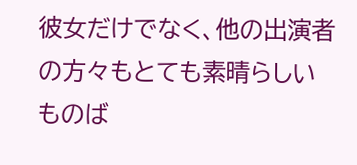彼女だけでなく、他の出演者の方々もとても素晴らしいものば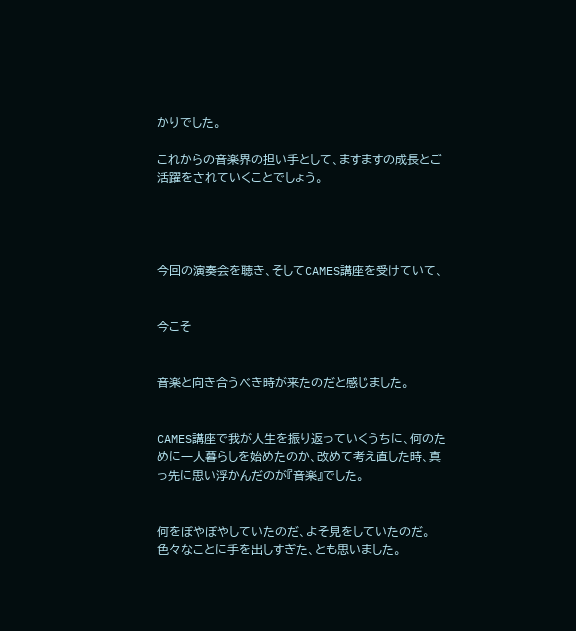かりでした。

これからの音楽界の担い手として、ますますの成長とご活躍をされていくことでしょう。




今回の演奏会を聴き、そしてCAMES講座を受けていて、


今こそ


音楽と向き合うべき時が来たのだと感じました。


CAMES講座で我が人生を振り返っていくうちに、何のために一人暮らしを始めたのか、改めて考え直した時、真っ先に思い浮かんだのが『音楽』でした。


何をぼやぼやしていたのだ、よそ見をしていたのだ。
色々なことに手を出しすぎた、とも思いました。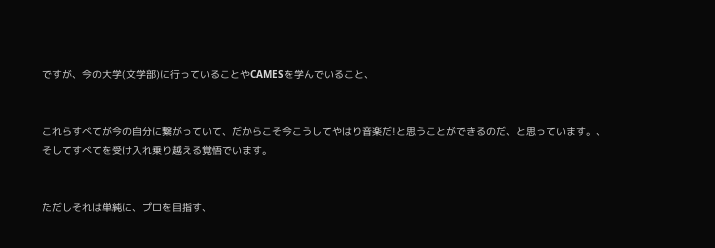ですが、今の大学(文学部)に行っていることやCAMESを学んでいること、


これらすべてが今の自分に繋がっていて、だからこそ今こうしてやはり音楽だ!と思うことができるのだ、と思っています。、
そしてすべてを受け入れ乗り越える覚悟でいます。


ただしそれは単純に、プロを目指す、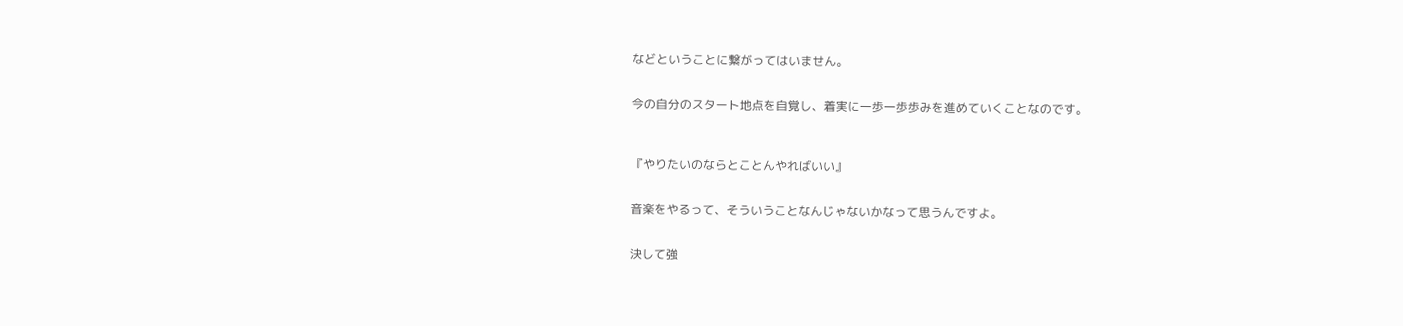などということに繋がってはいません。


今の自分のスタート地点を自覚し、着実に一歩一歩歩みを進めていくことなのです。



『やりたいのならとことんやればいい』


音楽をやるって、そういうことなんじゃないかなって思うんですよ。


決して強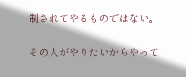制されてやるものではない。

その人がやりたいからやって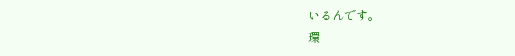いるんです。
環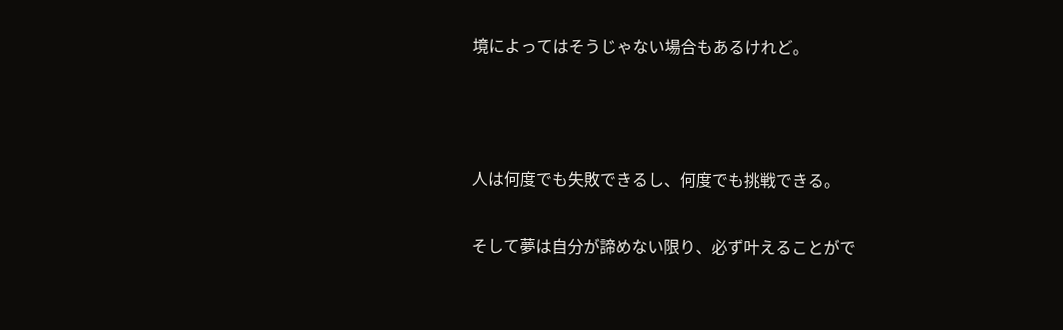境によってはそうじゃない場合もあるけれど。



人は何度でも失敗できるし、何度でも挑戦できる。

そして夢は自分が諦めない限り、必ず叶えることがで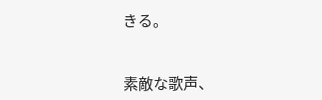きる。


素敵な歌声、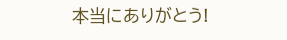本当にありがとう!